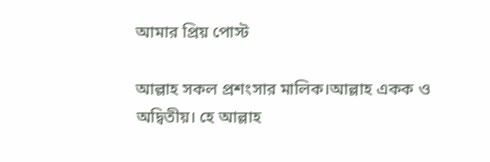আমার প্রিয় পোস্ট

আল্লাহ সকল প্রশংসার মালিক।আল্লাহ একক ও অদ্বিতীয়। হে আল্লাহ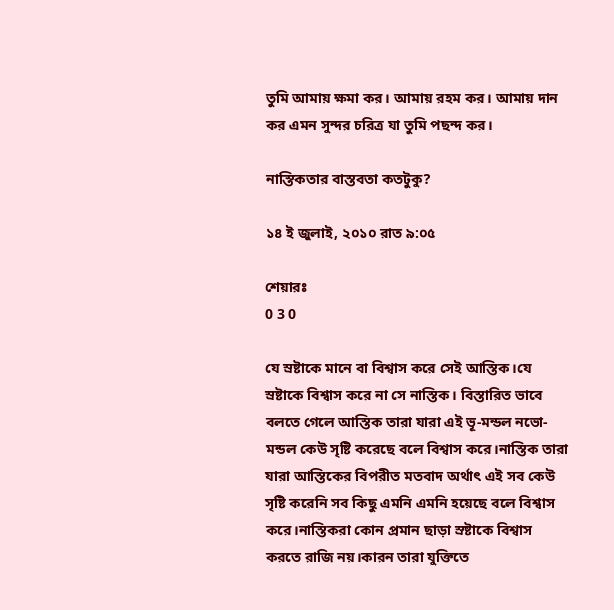তুমি আমায় ক্ষমা কর। আমায় রহম কর। আমায় দান কর এমন সুন্দর চরিত্র যা তুমি পছন্দ কর।

নাস্তিকতার বাস্তবতা কতটুকু?

১৪ ই জুলাই, ২০১০ রাত ৯:০৫

শেয়ারঃ
0 3 0

যে স্রষ্টাকে মানে বা বিশ্বাস করে সেই আস্তিক।যে স্রষ্টাকে বিশ্বাস করে না সে নাস্তিক। বিস্তারিত ভাবে বলতে গেলে আস্তিক তারা যারা এই ভূ-মন্ডল নভো-মন্ডল কেউ সৃষ্টি করেছে বলে বিশ্বাস করে।নাস্তিক তারা যারা আস্তিকের বিপরীত মতবাদ অর্থাৎ এই সব কেউ সৃষ্টি করেনি সব কিছু এমনি এমনি হয়েছে বলে বিশ্বাস করে।নাস্তিকরা কোন প্রমান ছাড়া স্রষ্টাকে বিশ্বাস করতে রাজি নয়।কারন তারা যুক্তিতে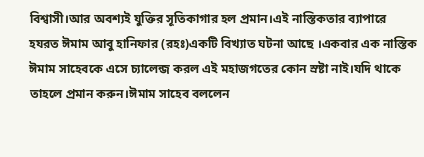বিশ্বাসী।আর অবশ্যই যুক্তির সূতিকাগার হল প্রমান।এই নাস্তিকতার ব্যাপারে হযরত ঈমাম আবু হানিফার (রহঃ)একটি বিখ্যাত ঘটনা আছে ।একবার এক নাস্তিক ঈমাম সাহেবকে এসে চ্যালেন্জ করল এই মহাজগতের কোন স্রষ্টা নাই।যদি থাকে তাহলে প্রমান করুন।ঈমাম সাহেব বললেন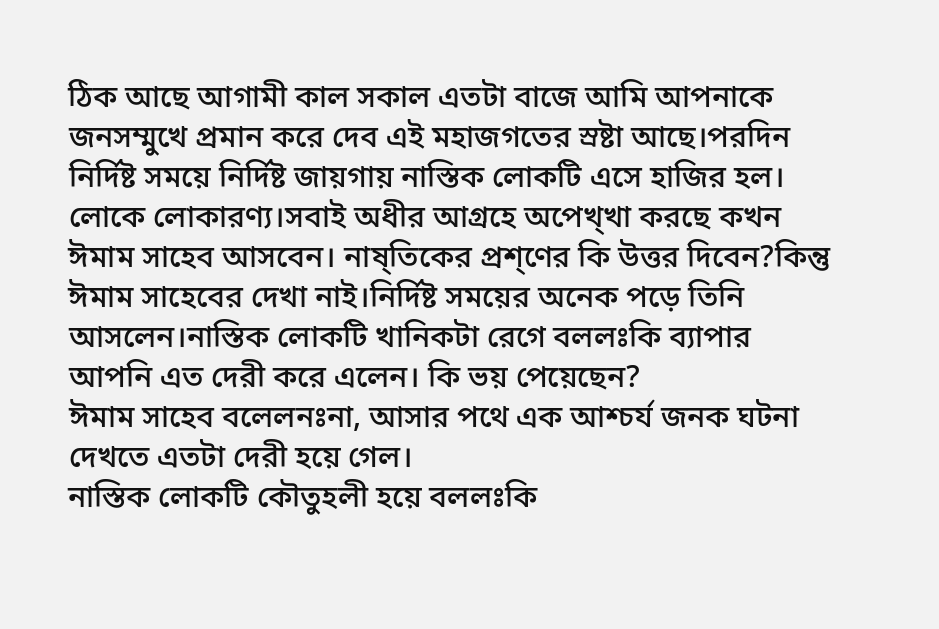ঠিক আছে আগামী কাল সকাল এতটা বাজে আমি আপনাকে জনসম্মুখে প্রমান করে দেব এই মহাজগতের স্রষ্টা আছে।পরদিন নির্দিষ্ট সময়ে নির্দিষ্ট জায়গায় নাস্তিক লোকটি এসে হাজির হল। লোকে লোকারণ্য।সবাই অধীর আগ্রহে অপেখ্খা করছে কখন ঈমাম সাহেব আসবেন। নাষ্তিকের প্রশ্ণের কি উত্তর দিবেন?কিন্তু ঈমাম সাহেবের দেখা নাই।নির্দিষ্ট সময়ের অনেক পড়ে তিনি আসলেন।নাস্তিক লোকটি খানিকটা রেগে বললঃকি ব্যাপার আপনি এত দেরী করে এলেন। কি ভয় পেয়েছেন?
ঈমাম সাহেব বলেলনঃনা, আসার পথে এক আশ্চর্য জনক ঘটনা দেখতে এতটা দেরী হয়ে গেল।
নাস্তিক লোকটি কৌতুহলী হয়ে বললঃকি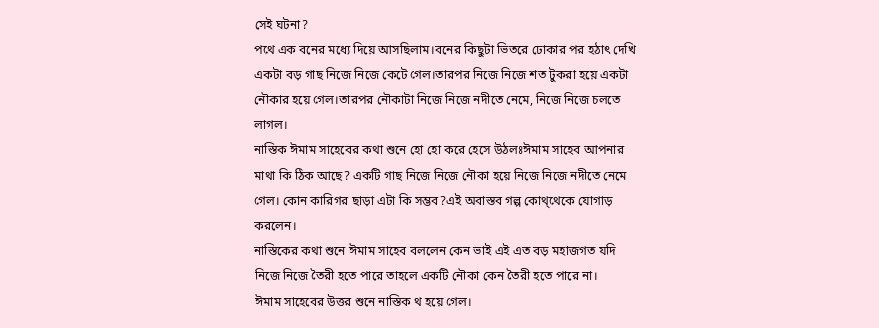সেই ঘটনা?
পথে এক বনের মধ্যে দিয়ে আসছিলাম।বনের কিছুটা ভিতরে ঢোকার পর হঠাৎ দেখি একটা বড় গাছ নিজে নিজে কেটে গেল।তারপর নিজে নিজে শত টুকরা হয়ে একটা নৌকার হয়ে গেল।তারপর নৌকাটা নিজে নিজে নদীতে নেমে, নিজে নিজে চলতে লাগল।
নাস্তিক ঈমাম সাহেবের কথা শুনে হো হো করে হেসে উঠলঃঈমাম সাহেব আপনার মাথা কি ঠিক আছে? একটি গাছ নিজে নিজে নৌকা হয়ে নিজে নিজে নদীতে নেমে গেল। কোন কারিগর ছাড়া এটা কি সম্ভব?এই অবাস্তব গল্প কোথ্থেকে যোগাড় করলেন।
নাস্তিকের কথা শুনে ঈমাম সাহেব বললেন কেন ভাই এই এত বড় মহাজগত যদি নিজে নিজে তৈরী হতে পারে তাহলে একটি নৌকা কেন তৈরী হতে পারে না।
ঈমাম সাহেবের উত্তর শুনে নাস্তিক থ হয়ে গেল।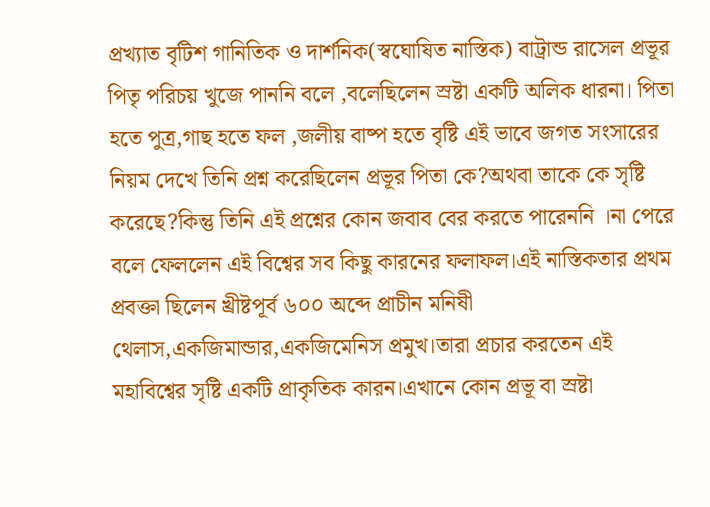প্রখ্যাত বৃটিশ গানিতিক ও দার্শনিক(স্বঘোষিত নাস্তিক) বাট্রান্ড রাসেল প্রভূর পিতৃ পরিচয় খুজে পাননি বলে ,বলেছিলেন স্রষ্টা একটি অলিক ধারনা। পিতা হতে পুত্র,গাছ হতে ফল ,জলীয় বাষ্প হতে বৃষ্টি এই ভাবে জগত সংসারের নিয়ম দেখে তিনি প্রশ্ন করেছিলেন প্রভূর পিতা কে?অথবা তাকে কে সৃষ্টি করেছে?কিন্তু তিনি এই প্রশ্নের কোন জবাব বের করতে পারেননি ।না পেরে বলে ফেললেন এই বিশ্বের সব কিছু কারনের ফলাফল।এই নাস্তিকতার প্রথম প্রবক্তা ছিলেন খ্রীষ্টপূর্ব ৬০০ অব্দে প্রাচীন মনিষী থেলাস,একজিমান্ডার,একজিমেনিস প্রমুখ।তারা প্রচার করতেন এই মহাবিশ্বের সৃষ্টি একটি প্রাকৃতিক কারন।এখানে কোন প্রভূ বা স্রষ্টা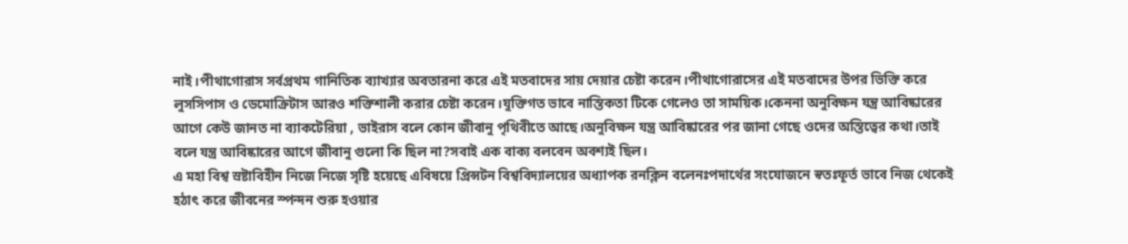নাই।পীথাগোরাস সর্বপ্রথম গানিতিক ব্যাখ্যার অবতারনা করে এই মতবাদের সায় দেয়ার চেষ্টা করেন।পীথাগোরাসের এই মতবাদের উপর ভিক্তি করে লুসসিপাস ও ডেমোক্রিটাস আরও শক্তিশালী করার চেষ্টা করেন।যুক্তিগত ভাবে নাস্তিকতা টিকে গেলেও তা সাময়িক।কেননা অনুবিক্ষন যন্ত্র আবিষ্কারের আগে কেউ জানত না ব্যাকটেরিয়া , ভাইরাস বলে কোন জীবানু পৃথিবীতে আছে।অনুবিক্ষন যন্ত্র আবিষ্কারের পর জানা গেছে ওদের অস্তিত্বের কথা।তাই বলে যন্ত্র আবিষ্কারের আগে জীবানু গুলো কি ছিল না?সবাই এক বাক্য বলবেন অবশ্যই ছিল।
এ মহা বিশ্ব স্রষ্টাবিহীন নিজে নিজে সৃষ্টি হয়েছে এবিষয়ে প্রিন্সটন বিশ্ববিদ্যালয়ের অধ্যাপক রনক্লিন বলেনঃপদার্থের সংযোজনে স্বতঃফূর্ত ভাবে নিজ থেকেই হঠাৎ করে জীবনের স্পন্দন শুরু হওয়ার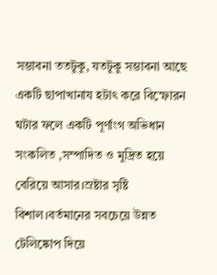সম্ভাবনা ততটুকু, যতটুকু সম্ভাবনা আছে একটি ছাপাখানায হটাৎ করে বিস্ফোরন ঘটার ফলে একটি পূর্ণাংগ অভিধান সংকলিত ,সম্পাদিত ও মুদ্রিত হয়ে বেরিয়ে আসার।স্রষ্টার সৃষ্টি বিশাল।বর্তমানের সবচেয়ে উন্নত টেলিষ্কোপ দিয়ে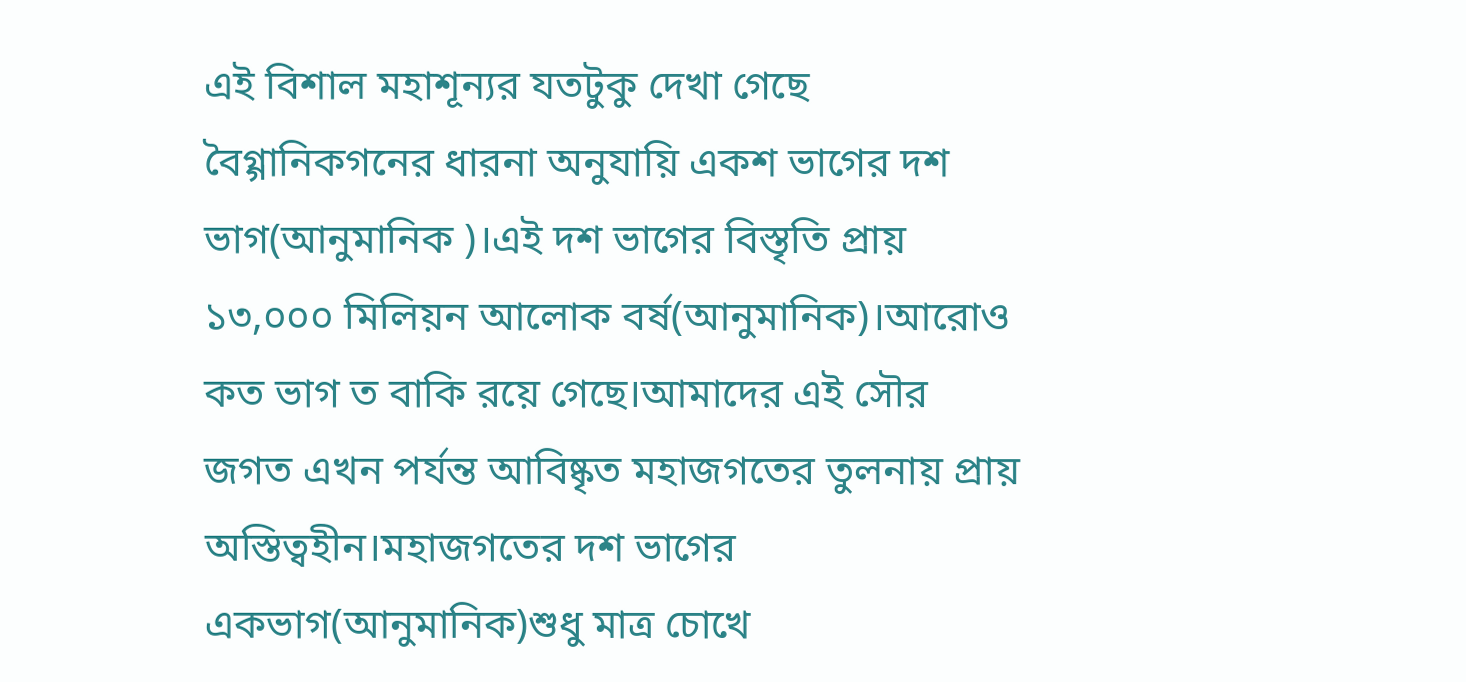এই বিশাল মহাশূন্যর যতটুকু দেখা গেছে বৈগ্গানিকগনের ধারনা অনুযায়ি একশ ভাগের দশ ভাগ(আনুমানিক )।এই দশ ভাগের বিস্তৃতি প্রায় ১৩,০০০ মিলিয়ন আলোক বর্ষ(আনুমানিক)।আরোও কত ভাগ ত বাকি রয়ে গেছে।আমাদের এই সৌর জগত এখন পর্যন্ত আবিষ্কৃত মহাজগতের তুলনায় প্রায় অস্তিত্বহীন।মহাজগতের দশ ভাগের একভাগ(আনুমানিক)শুধু মাত্র চোখে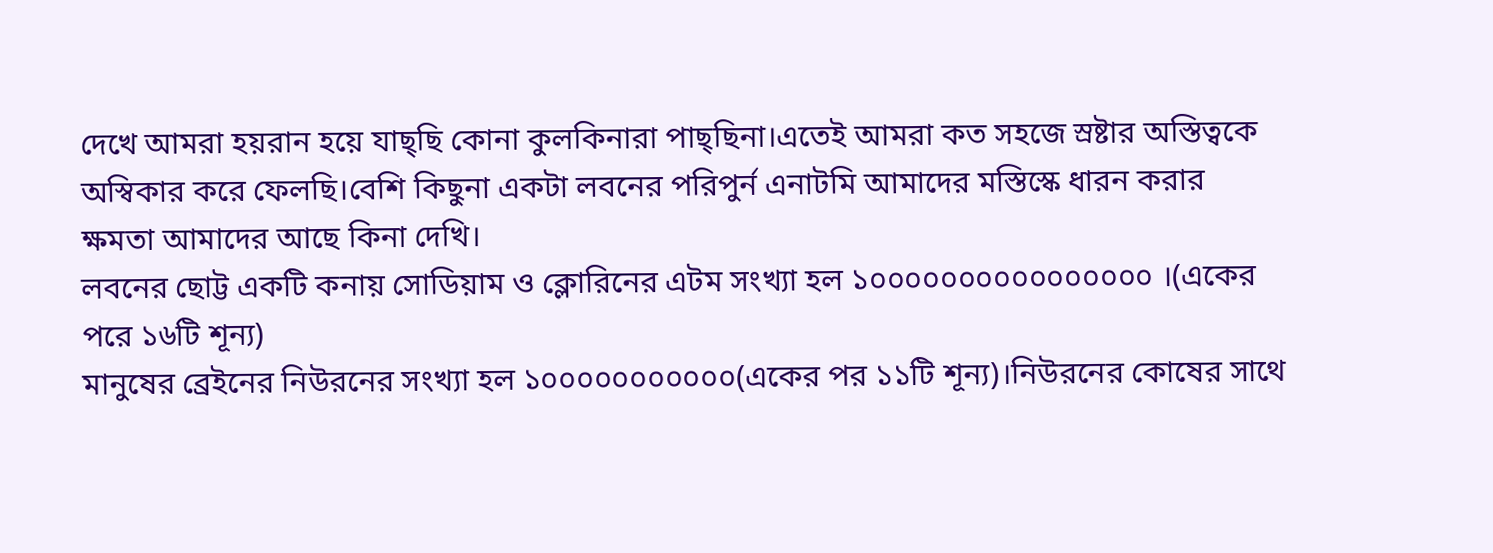দেখে আমরা হয়রান হয়ে যাছ্ছি কোনা কুলকিনারা পাছ্ছিনা।এতেই আমরা কত সহজে স্রষ্টার অস্তিত্বকে অস্বিকার করে ফেলছি।বেশি কিছুনা একটা লবনের পরিপুর্ন এনাটমি আমাদের মস্তিস্কে ধারন করার ক্ষমতা আমাদের আছে কিনা দেখি।
লবনের ছোট্ট একটি কনায় সোডিয়াম ও ক্লোরিনের এটম সংখ্যা হল ১০০০০০০০০০০০০০০০০ ।(একের পরে ১৬টি শূন্য)
মানুষের ব্রেইনের নিউরনের সংখ্যা হল ১০০০০০০০০০০০(একের পর ১১টি শূন্য)।নিউরনের কোষের সাথে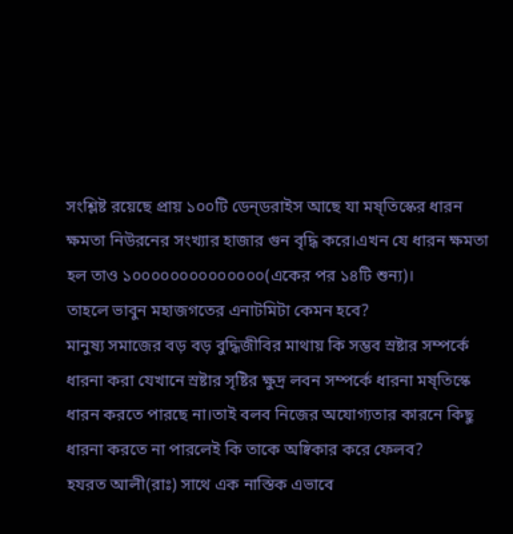সংশ্লিষ্ট রয়েছে প্রায় ১০০টি ডেন্‌ডরাইস আছে যা মষ্তিস্কের ধারন ক্ষমতা নিউরনের সংখ্যার হাজার গুন বৃদ্ধি করে।এখন যে ধারন ক্ষমতা হল তাও ১০০০০০০০০০০০০০০(একের পর ১৪টি শুন্য)।
তাহলে ভাবুন মহাজগতের এনাটমিটা কেমন হবে?
মানুষ্য সমাজের বড় বড় বুদ্ধিজীবির মাথায় কি সম্ভব স্রষ্টার সম্পর্কে ধারনা করা যেখানে স্রষ্টার সৃষ্টির ক্ষুদ্র লবন সম্পর্কে ধারনা মষ্তিস্কে ধারন করতে পারছে না।তাই বলব নিজের অযোগ্যতার কারনে কিছু ধারনা করতে না পারলেই কি তাকে অষ্বিকার করে ফেলব?
হযরত আলী(রাঃ) সাথে এক নাস্তিক এভাবে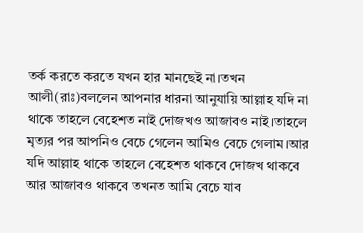তর্ক করতে করতে যখন হার মানছেই না।তখন আলী(রাঃ)বললেন আপনার ধারনা আনুযায়ি আল্লাহ যদি না থাকে তাহলে বেহেশত নাই দোজখও আজাবও নাই।তাহলে মৃত্যর পর আপনিও বেচে গেলেন আমিও বেচে গেলাম।আর যদি আল্লাহ থাকে তাহলে বেহেশত থাকবে দোজখ থাকবে আর আজাবও থাকবে তখনত আমি বেচে যাব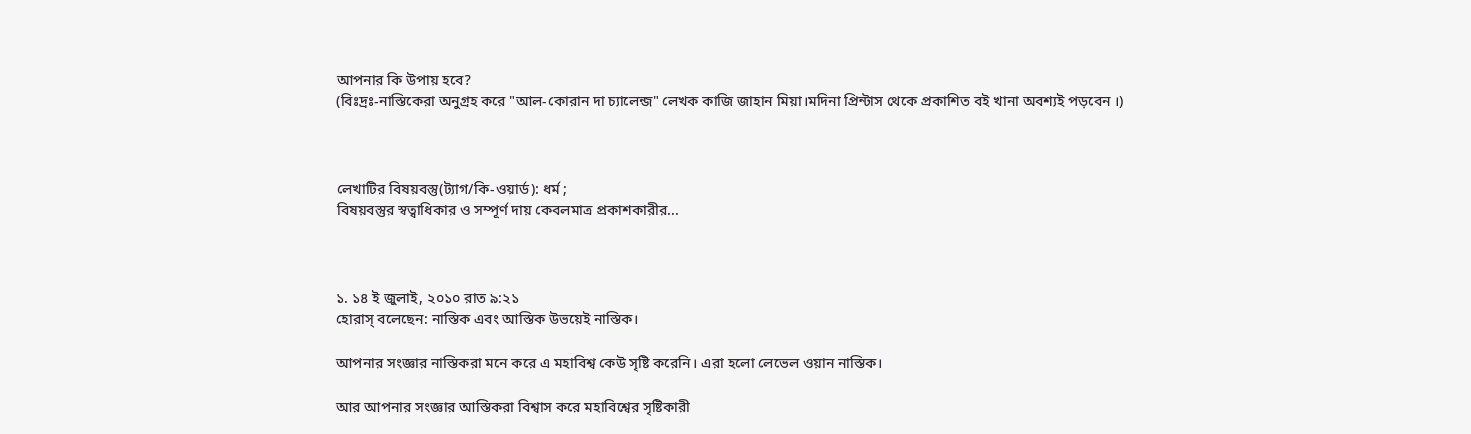আপনার কি উপায় হবে?
(বিঃদ্রঃ-নাস্তিকেরা অনুগ্রহ করে "আল-কোরান দা চ্যালেন্জ" লেখক কাজি জাহান মিয়া।মদিনা প্রিন্টাস থেকে প্রকাশিত বই খানা অবশ্যই পড়বেন ।)



লেখাটির বিষয়বস্তু(ট্যাগ/কি-ওয়ার্ড): ধর্ম ;
বিষয়বস্তুর স্বত্বাধিকার ও সম্পূর্ণ দায় কেবলমাত্র প্রকাশকারীর...



১. ১৪ ই জুলাই, ২০১০ রাত ৯:২১
হোরাস্‌ বলেছেন: নাস্তিক এবং আস্তিক উভয়েই নাস্তিক।

আপনার সংজ্ঞার নাস্তিকরা মনে করে এ মহাবিশ্ব কেউ সৃষ্টি করেনি। এরা হলো লেভেল ওয়ান নাস্তিক।

আর আপনার সংজ্ঞার আস্তিকরা বিশ্বাস করে মহাবিশ্বের সৃষ্টিকারী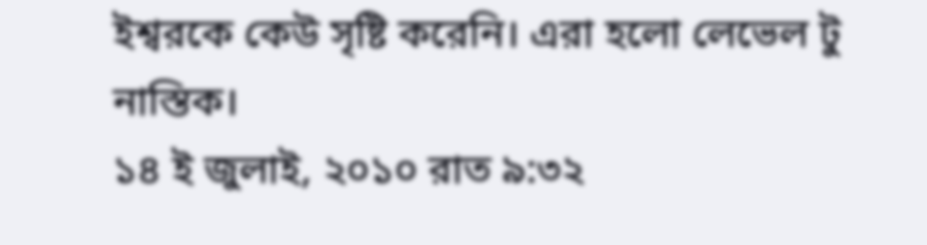ইশ্বরকে কেউ সৃষ্টি করেনি। এরা হলো লেভেল টু নাস্তিক।
১৪ ই জুলাই, ২০১০ রাত ৯:৩২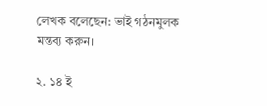লেখক বলেছেন: ভাই গঠনমুলক মন্তব্য করুন।

২. ১৪ ই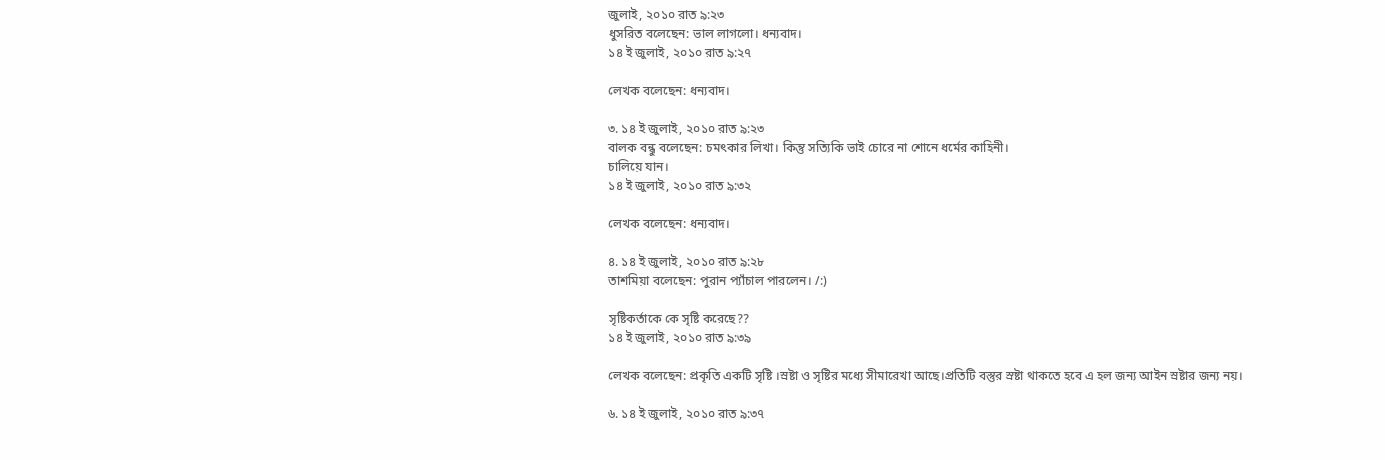জুলাই, ২০১০ রাত ৯:২৩
ধুসরিত বলেছেন: ভাল লাগলো। ধন্যবাদ।
১৪ ই জুলাই, ২০১০ রাত ৯:২৭

লেখক বলেছেন: ধন্যবাদ।

৩. ১৪ ই জুলাই, ২০১০ রাত ৯:২৩
বালক বন্ধু বলেছেন: চমৎকার লিখা। কিন্তু সত্যিকি ভাই চোরে না শোনে ধর্মের কাহিনী।
চালিয়ে যান।
১৪ ই জুলাই, ২০১০ রাত ৯:৩২

লেখক বলেছেন: ধন্যবাদ।

৪. ১৪ ই জুলাই, ২০১০ রাত ৯:২৮
তাশমিয়া বলেছেন: পুরান প্যাঁচাল পারলেন। /:)

সৃষ্টিকর্তাকে কে সৃষ্টি করেছে??
১৪ ই জুলাই, ২০১০ রাত ৯:৩৯

লেখক বলেছেন: প্রকৃতি একটি সৃষ্টি ।স্রষ্টা ও সৃষ্টির মধ্যে সীমারেখা আছে।প্রতিটি বস্তুর স্রষ্টা থাকতে হবে এ হল জন্য আইন স্রষ্টার জন্য নয়।

৬. ১৪ ই জুলাই, ২০১০ রাত ৯:৩৭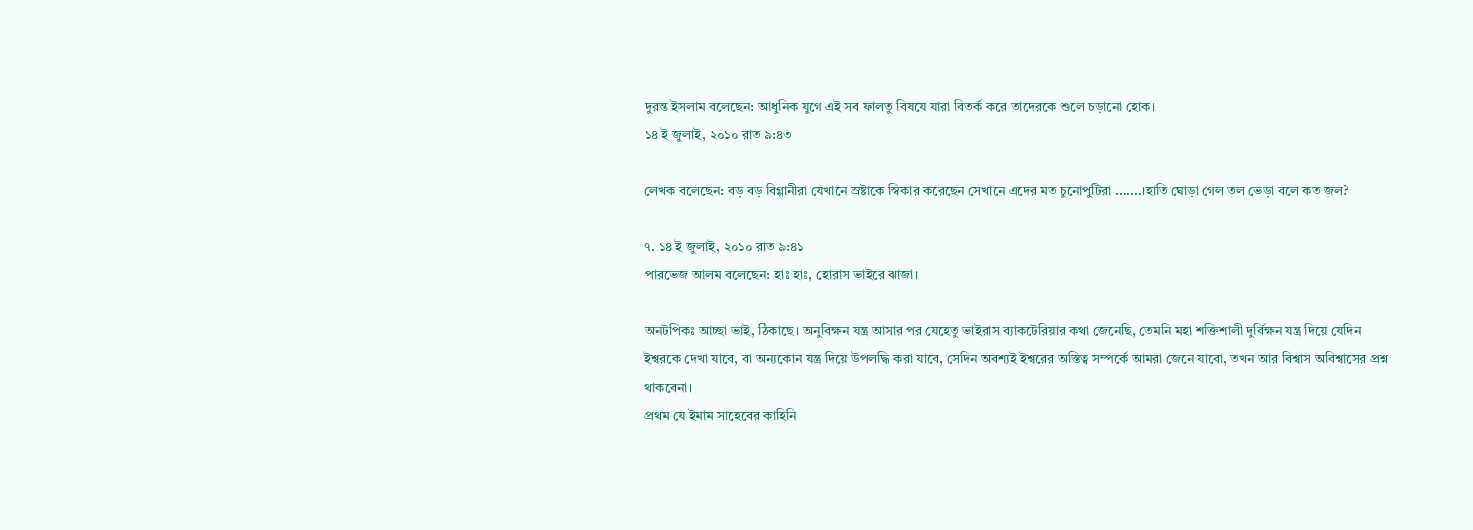দুরন্ত ইসলাম বলেছেন: আধুনিক যুগে এই সব ফালতু বিষযে যারা বিতর্ক করে তাদেরকে শুলে চড়ানো হোক।
১৪ ই জুলাই, ২০১০ রাত ৯:৪৩

লেখক বলেছেন: বড় বড় বিগ্গানীরা যেখানে স্রষ্টাকে স্বিকার করেছেন সেখানে এদের মত চুনোপুটিরা .......।হাতি ঘোড়া গেল তল ভেড়া বলে কত জল?

৭. ১৪ ই জুলাই, ২০১০ রাত ৯:৪১
পারভেজ আলম বলেছেন: হাঃ হাঃ, হোরাস ভাইরে ঝাজা।

অনটপিকঃ আচ্ছা ভাই, ঠিকাছে। অনুবিক্ষন যন্ত্র আসার পর যেহেতু ভাইরাস ব্যাকটেরিয়ার কথা জেনেছি, তেমনি মহা শক্তিশালী দুর্বিক্ষন যন্ত্র দিয়ে যেদিন ইশ্বরকে দেখা যাবে, বা অন্যকোন যন্ত্র দিয়ে উপলদ্ধি করা যাবে, সেদিন অবশ্যই ইশ্বরের অস্তিত্ব সম্পর্কে আমরা জেনে যাবো, তখন আর বিশ্বাস অবিশ্বাসের প্রশ্ন থাকবেনা।
প্রথম যে ইমাম সাহেবের কাহিনি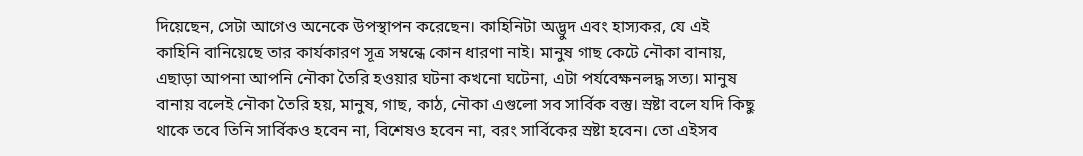দিয়েছেন, সেটা আগেও অনেকে উপস্থাপন করেছেন। কাহিনিটা অদ্ভুদ এবং হাস্যকর, যে এই কাহিনি বানিয়েছে তার কার্যকারণ সূত্র সম্বন্ধে কোন ধারণা নাই। মানুষ গাছ কেটে নৌকা বানায়, এছাড়া আপনা আপনি নৌকা তৈরি হওয়ার ঘটনা কখনো ঘটেনা, এটা পর্যবেক্ষনলদ্ধ সত্য। মানুষ বানায় বলেই নৌকা তৈরি হয়, মানুষ, গাছ, কাঠ, নৌকা এগুলো সব সার্বিক বস্তু। স্রষ্টা বলে যদি কিছু থাকে তবে তিনি সার্বিকও হবেন না, বিশেষও হবেন না, বরং সার্বিকের স্রষ্টা হবেন। তো এইসব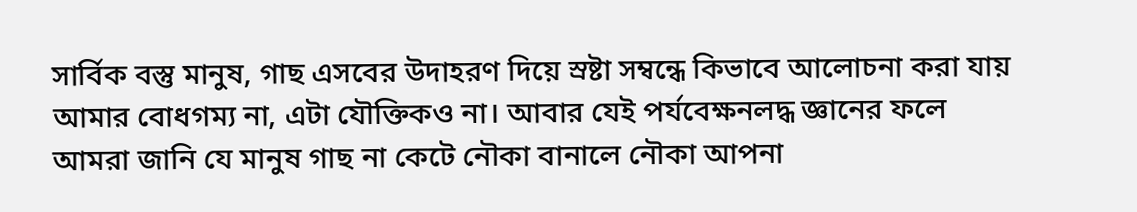সার্বিক বস্তু মানুষ, গাছ এসবের উদাহরণ দিয়ে স্রষ্টা সম্বন্ধে কিভাবে আলোচনা করা যায় আমার বোধগম্য না, এটা যৌক্তিকও না। আবার যেই পর্যবেক্ষনলদ্ধ জ্ঞানের ফলে আমরা জানি যে মানুষ গাছ না কেটে নৌকা বানালে নৌকা আপনা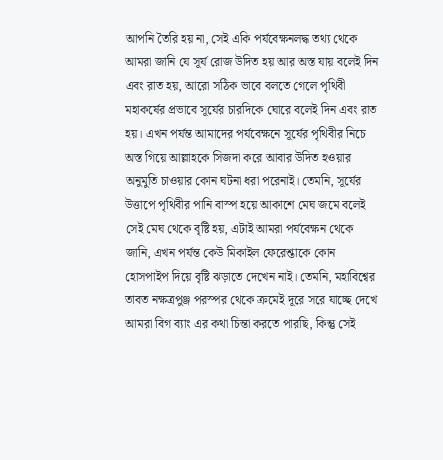আপনি তৈরি হয় না, সেই একি পর্যবেক্ষনলদ্ধ তথ্য থেকে আমরা জানি যে সূর্য রোজ উদিত হয় আর অস্ত যায় বলেই দিন এবং রাত হয়, আরো সঠিক ভাবে বলতে গেলে পৃথিবী মহাকর্ষের প্রভাবে সূর্যের চারদিকে ঘোরে বলেই দিন এবং রাত হয়। এখন পর্যন্ত আমাদের পর্যবেক্ষনে সূর্যের পৃথিবীর নিচে অস্ত গিয়ে আল্লাহকে সিজদা করে আবার উদিত হওয়ার অনুমুতি চাওয়ার কোন ঘটনা ধরা পরেনাই। তেমনি, সূর্যের উত্তাপে পৃথিবীর পানি বাস্প হয়ে আকাশে মেঘ জমে বলেই সেই মেঘ থেকে বৃষ্টি হয়, এটাই আমরা পর্যবেক্ষন থেকে জানি, এখন পর্যন্ত কেউ মিকাইল ফেরেশ্তাকে কোন হোসপাইপ দিয়ে বৃষ্টি ঝড়াতে দেখেন নাই। তেমনি, মহাবিশ্বের তাবত নক্ষত্রপুঞ্জ পরস্পর থেকে ক্রমেই দূরে সরে যাচ্ছে দেখে আমরা বিগ ব্যাং এর কথা চিন্তা করতে পারছি, কিন্তু সেই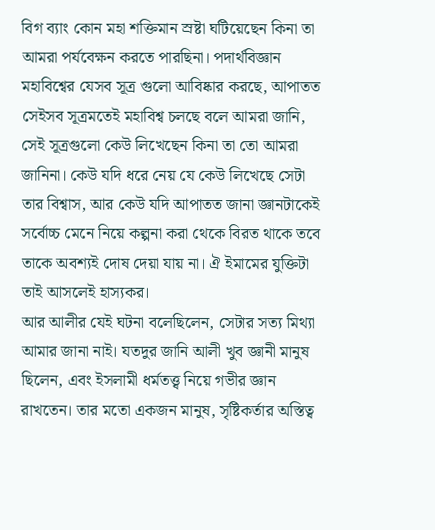বিগ ব্যাং কোন মহা শক্তিমান স্রষ্টা ঘটিয়েছেন কিনা তা আমরা পর্যবেক্ষন করতে পারছিনা। পদার্থবিজ্ঞান মহাবিশ্বের যেসব সূত্র গুলো আবিষ্কার করছে, আপাতত সেইসব সূত্রমতেই মহাবিশ্ব চলছে বলে আমরা জানি, সেই সূত্রগুলো কেউ লিখেছেন কিনা তা তো আমরা জানিনা। কেউ যদি ধরে নেয় যে কেউ লিখেছে সেটা তার বিশ্বাস, আর কেউ যদি আপাতত জানা জ্ঞানটাকেই সর্বোচ্চ মেনে নিয়ে কল্পনা করা থেকে বিরত থাকে তবে তাকে অবশ্যই দোষ দেয়া যায় না। ঐ ইমামের যুক্তিটা তাই আসলেই হাস্যকর।
আর আলীর যেই ঘটনা বলেছিলেন, সেটার সত্য মিথ্যা আমার জানা নাই। যতদুর জানি আলী খুব জ্ঞানী মানুষ ছিলেন, এবং ইসলামী ধর্মতত্ত্ব নিয়ে গভীর জ্ঞান রাখতেন। তার মতো একজন মানুষ, সৃষ্টিকর্তার অস্তিত্ব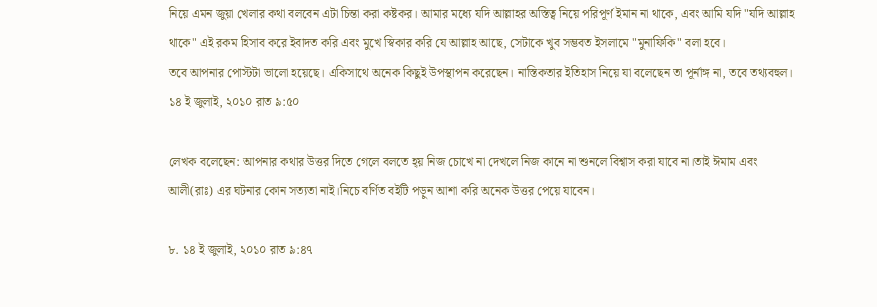নিয়ে এমন জুয়া খেলার কথা বলবেন এটা চিন্তা করা কষ্টকর। আমার মধ্যে যদি আল্লাহর অস্তিত্ব নিয়ে পরিপূর্ণ ইমান না থাকে, এবং আমি যদি "যদি আল্লাহ থাকে" এই রকম হিসাব করে ইবাদত করি এবং মুখে স্বিকার করি যে আল্লাহ আছে, সেটাকে খুব সম্ভবত ইসলামে "মুনাফিকি" বলা হবে।
তবে আপনার পোস্টটা ভালো হয়েছে। একিসাথে অনেক কিছুই উপস্থাপন করেছেন। নাস্তিকতার ইতিহাস নিয়ে যা বলেছেন তা পূর্নাঙ্গ না, তবে তথ্যবহুল।
১৪ ই জুলাই, ২০১০ রাত ৯:৫০

লেখক বলেছেন: আপনার কথার উত্তর দিতে গেলে বলতে হ্য় নিজ চোখে না দেখলে নিজ কানে না শুনলে বিশ্বাস করা যাবে না।তাই ঈমাম এবং আলী(রাঃ) এর ঘটনার কোন সত্যতা নাই।নিচে বর্ণিত বইটি পড়ুন আশা করি অনেক উত্তর পেয়ে যাবেন।

৮. ১৪ ই জুলাই, ২০১০ রাত ৯:৪৭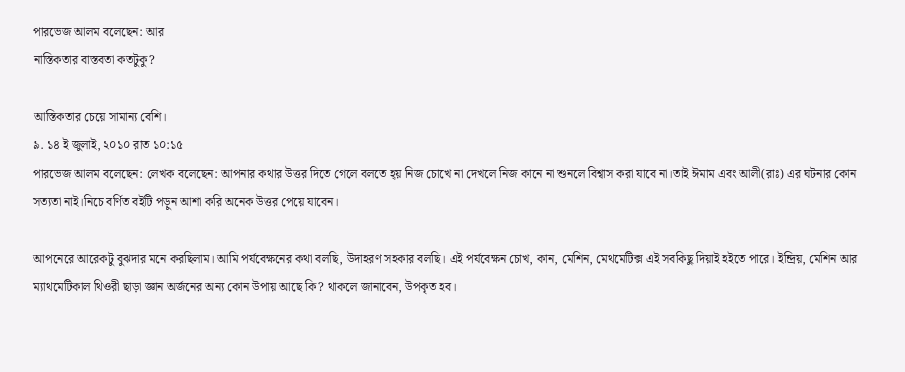পারভেজ আলম বলেছেন: আর
নাস্তিকতার বাস্তবতা কতটুকু?

আস্তিকতার চেয়ে সামান্য বেশি।
৯. ১৪ ই জুলাই, ২০১০ রাত ১০:১৫
পারভেজ আলম বলেছেন: লেখক বলেছেন: আপনার কথার উত্তর দিতে গেলে বলতে হ্য় নিজ চোখে না দেখলে নিজ কানে না শুনলে বিশ্বাস করা যাবে না।তাই ঈমাম এবং আলী(রাঃ) এর ঘটনার কোন সত্যতা নাই।নিচে বর্ণিত বইটি পড়ুন আশা করি অনেক উত্তর পেয়ে যাবেন।

আপনেরে আরেকটু বুঝদার মনে করছিলাম। আমি পর্যবেক্ষনের কথা বলছি, উদাহরণ সহকার বলছি। এই পর্যবেক্ষন চোখ, কান, মেশিন, মেথমেটিক্স এই সবকিছু দিয়াই হইতে পারে। ইন্দ্রিয়, মেশিন আর ম্যাথমেটিকাল থিওরী ছাড়া জ্ঞান অর্জনের অন্য কোন উপায় আছে কি? থাকলে জানাবেন, উপকৃত হব।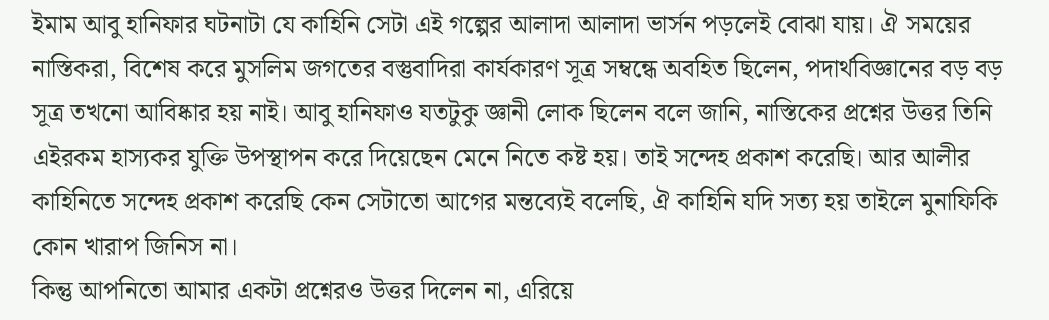ইমাম আবু হানিফার ঘটনাটা যে কাহিনি সেটা এই গল্পের আলাদা আলাদা ভার্সন পড়লেই বোঝা যায়। ঐ সময়ের নাস্তিকরা, বিশেষ করে মুসলিম জগতের বস্তুবাদিরা কার্যকারণ সূত্র সম্বন্ধে অবহিত ছিলেন, পদার্থবিজ্ঞানের বড় বড় সূত্র তখনো আবিষ্কার হয় নাই। আবু হানিফাও যতটুকু জ্ঞানী লোক ছিলেন বলে জানি, নাস্তিকের প্রশ্নের উত্তর তিনি এইরকম হাস্যকর যুক্তি উপস্থাপন করে দিয়েছেন মেনে নিতে কষ্ট হয়। তাই সন্দেহ প্রকাশ করেছি। আর আলীর কাহিনিতে সন্দেহ প্রকাশ করেছি কেন সেটাতো আগের মন্তব্যেই বলেছি, ঐ কাহিনি যদি সত্য হয় তাইলে মুনাফিকি কোন খারাপ জিনিস না।
কিন্তু আপনিতো আমার একটা প্রশ্নেরও উত্তর দিলেন না, এরিয়ে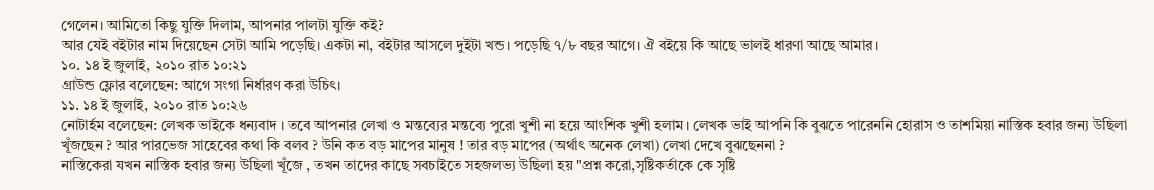গেলেন। আমিতো কিছু যুক্তি দিলাম, আপনার পালটা যুক্তি কই?
আর যেই বইটার নাম দিয়েছেন সেটা আমি পড়েছি। একটা না, বইটার আসলে দুইটা খন্ড। পড়েছি ৭/৮ বছর আগে। ঐ বইয়ে কি আছে ভালই ধারণা আছে আমার।
১০. ১৪ ই জুলাই, ২০১০ রাত ১০:২১
গ্রাউন্ড ফ্লোর বলেছেন: আগে সংগা নির্ধারণ করা উচিৎ।
১১. ১৪ ই জুলাই, ২০১০ রাত ১০:২৬
নোটার্হম বলেছেন: লেখক ভাইকে ধন্যবাদ । তবে আপনার লেখা ও মন্তব্যের মন্তব্যে পুরো খুশী না হয়ে আংশিক খুশী হলাম। লেখক ভাই আপনি কি বুঝতে পারেননি হোরাস ও তাশমিয়া নাস্তিক হবার জন্য উছিলা খূঁজছেন ? আর পারভেজ সাহেবের কথা কি বলব ? উনি কত বড় মাপের মানুষ ! তার বড় মাপের (অর্থাৎ অনেক লেখা) লেখা দেখে বুঝছেননা ?
নাস্তিকেরা যখন নাস্তিক হবার জন্য উছিলা খূঁজে , তখন তাদের কাছে সবচাইতে সহজলভ্য উছিলা হয় "প্রশ্ন করো,সৃষ্টিকর্তাকে কে সৃষ্টি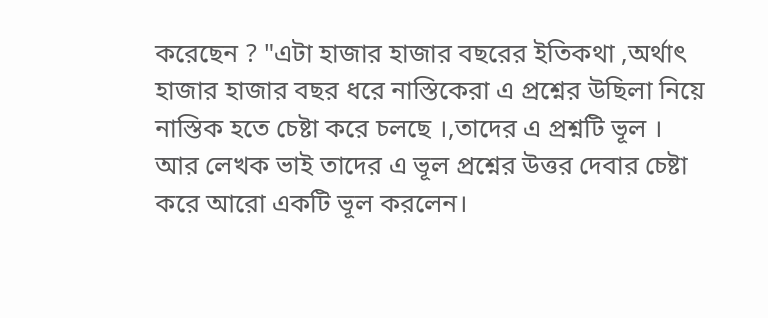করেছেন ? "এটা হাজার হাজার বছরের ইতিকথা ,অর্থাৎ হাজার হাজার বছর ধরে নাস্তিকেরা এ প্রশ্নের উছিলা নিয়ে নাস্তিক হতে চেষ্টা করে চলছে ।,তাদের এ প্রশ্নটি ভূল । আর লেখক ভাই তাদের এ ভূল প্রশ্নের উত্তর দেবার চেষ্টা করে আরো একটি ভূল করলেন।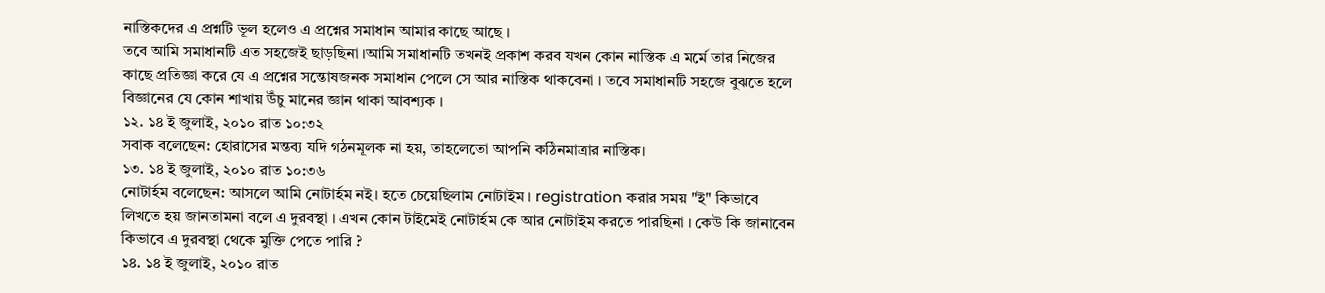নাস্তিকদের এ প্রশ্নটি ভূল হলেও এ প্রশ্নের সমাধান আমার কাছে আছে ।
তবে আমি সমাধানটি এত সহজেই ছাড়ছিনা ।আমি সমাধানটি তখনই প্রকাশ করব যখন কোন নাস্তিক এ মর্মে তার নিজের কাছে প্রতিজ্ঞা করে যে এ প্রশ্নের সন্তোষজনক সমাধান পেলে সে আর নাস্তিক থাকবেনা । তবে সমাধানটি সহজে বুঝতে হলে বিজ্ঞানের যে কোন শাখায় উঁচু মানের জ্ঞান থাকা আবশ্যক ।
১২. ১৪ ই জুলাই, ২০১০ রাত ১০:৩২
সবাক বলেছেন: হোরাসের মন্তব্য যদি গঠনমূলক না হয়, তাহলেতো আপনি কঠিনমাত্রার নাস্তিক।
১৩. ১৪ ই জুলাই, ২০১০ রাত ১০:৩৬
নোটার্হম বলেছেন: আসলে আমি নোটার্হম নই। হতে চেয়েছিলাম নোটাইম । registration করার সময় "ই" কিভাবে লিখতে হয় জানতামনা বলে এ দুরবস্থা । এখন কোন টাইমেই নোটার্হম কে আর নোটাইম করতে পারছিনা । কেউ কি জানাবেন কিভাবে এ দুরবস্থা থেকে মুক্তি পেতে পারি ?
১৪. ১৪ ই জুলাই, ২০১০ রাত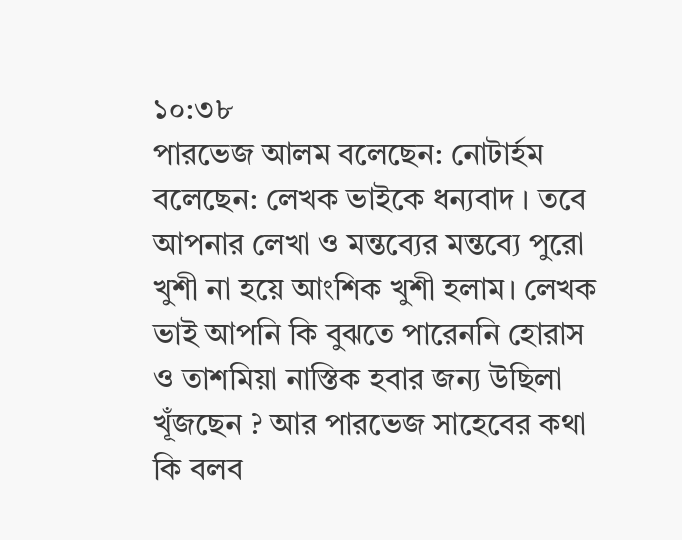১০:৩৮
পারভেজ আলম বলেছেন: নোটার্হম বলেছেন: লেখক ভাইকে ধন্যবাদ । তবে আপনার লেখা ও মন্তব্যের মন্তব্যে পুরো খুশী না হয়ে আংশিক খুশী হলাম। লেখক ভাই আপনি কি বুঝতে পারেননি হোরাস ও তাশমিয়া নাস্তিক হবার জন্য উছিলা খূঁজছেন ? আর পারভেজ সাহেবের কথা কি বলব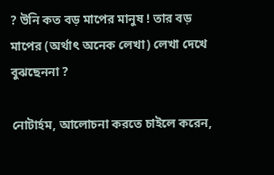? উনি কত বড় মাপের মানুষ ! তার বড় মাপের (অর্থাৎ অনেক লেখা) লেখা দেখে বুঝছেননা ?

নোটার্হম, আলোচনা করতে চাইলে করেন,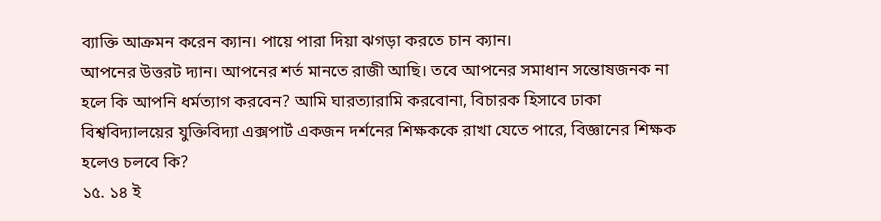ব্যাক্তি আক্রমন করেন ক্যান। পায়ে পারা দিয়া ঝগড়া করতে চান ক্যান।
আপনের উত্তরট দ্যান। আপনের শর্ত মানতে রাজী আছি। তবে আপনের সমাধান সন্তোষজনক না হলে কি আপনি ধর্মত্যাগ করবেন? আমি ঘারত্যারামি করবোনা, বিচারক হিসাবে ঢাকা বিশ্ববিদ্যালয়ের যুক্তিবিদ্যা এক্সপার্ট একজন দর্শনের শিক্ষককে রাখা যেতে পারে, বিজ্ঞানের শিক্ষক হলেও চলবে কি?
১৫. ১৪ ই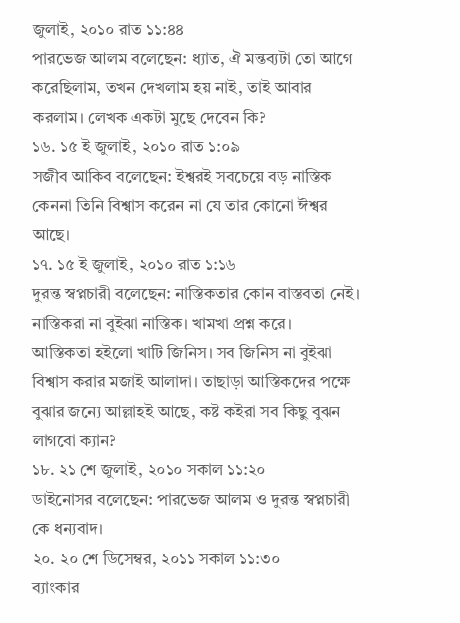জুলাই, ২০১০ রাত ১১:৪৪
পারভেজ আলম বলেছেন: ধ্যাত, ঐ মন্তব্যটা তো আগে করেছিলাম, তখন দেখলাম হয় নাই, তাই আবার করলাম। লেখক একটা মুছে দেবেন কি?
১৬. ১৫ ই জুলাই, ২০১০ রাত ১:০৯
সজীব আকিব বলেছেন: ইশ্বরই সবচেয়ে বড় নাস্তিক কেননা তিনি বিশ্বাস করেন না যে তার কোনো ঈশ্বর আছে।
১৭. ১৫ ই জুলাই, ২০১০ রাত ১:১৬
দুরন্ত স্বপ্নচারী বলেছেন: নাস্তিকতার কোন বাস্তবতা নেই। নাস্তিকরা না বুইঝা নাস্তিক। খামখা প্রশ্ন করে।
আস্তিকতা হইলো খাটি জিনিস। সব জিনিস না বুইঝা বিশ্বাস করার মজাই আলাদা। তাছাড়া আস্তিকদের পক্ষে বুঝার জন্যে আল্লাহই আছে, কষ্ট কইরা সব কিছু বুঝন লাগবো ক্যান?
১৮. ২১ শে জুলাই, ২০১০ সকাল ১১:২০
ডাইনোসর বলেছেন: পারভেজ আলম ও দুরন্ত স্বপ্নচারী কে ধন্যবাদ।
২০. ২০ শে ডিসেম্বর, ২০১১ সকাল ১১:৩০
ব্যাংকার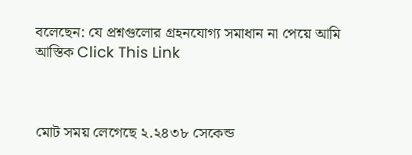বলেছেন: যে প্রশ্নগুলোর গ্রহনযোগ্য সমাধান না পেয়ে আমি আস্তিক Click This Link



মোট সময় লেগেছে ২.২৪৩৮ সেকেন্ড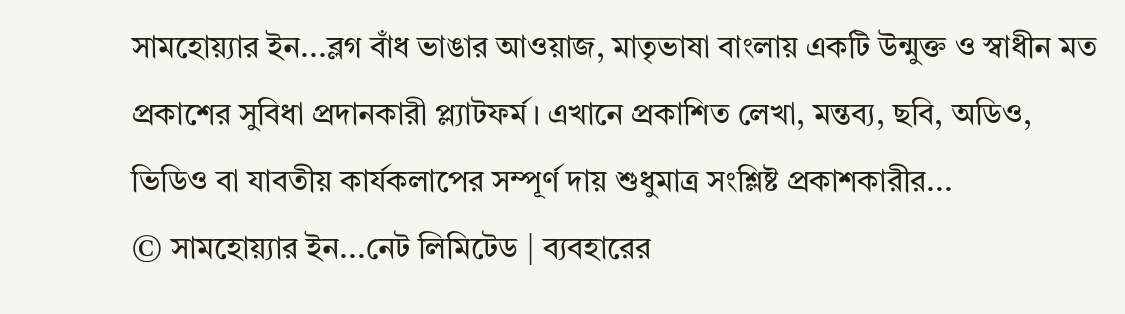সামহোয়‍্যার ইন...ব্লগ বাঁধ ভাঙার আওয়াজ, মাতৃভাষা বাংলায় একটি উন্মুক্ত ও স্বাধীন মত প্রকাশের সুবিধা প্রদানকারী প্ল্যাটফর্ম। এখানে প্রকাশিত লেখা, মন্তব‍্য, ছবি, অডিও, ভিডিও বা যাবতীয় কার্যকলাপের সম্পূর্ণ দায় শুধুমাত্র সংশ্লিষ্ট প্রকাশকারীর...
© সামহোয়্যার ইন...নেট লিমিটেড | ব্যবহারের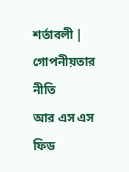শর্তাবলী | গোপনীয়তার নীতি
আর এস এস ফিড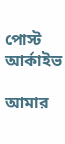পোস্ট আর্কাইভ

আমার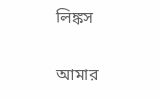লিঙ্কস

আমার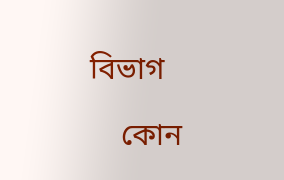বিভাগ

    কোন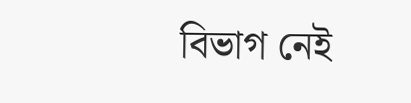বিভাগ নেই